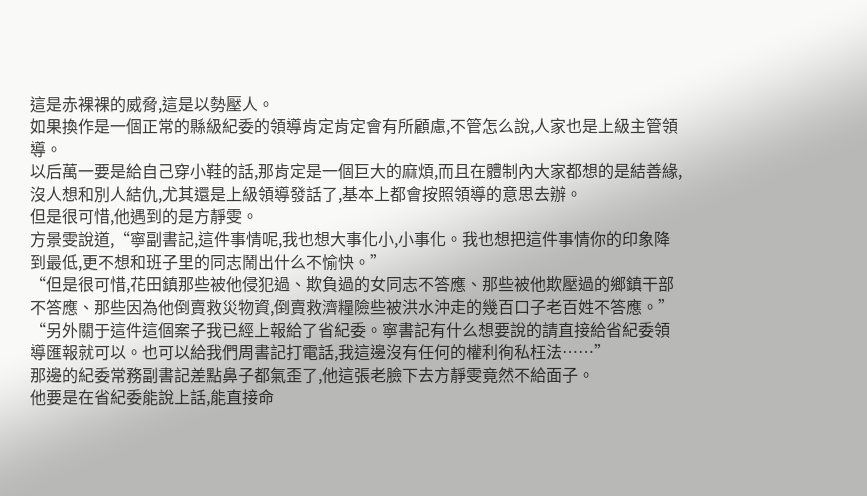這是赤裸裸的威脅,這是以勢壓人。
如果換作是一個正常的縣級紀委的領導肯定肯定會有所顧慮,不管怎么說,人家也是上級主管領導。
以后萬一要是給自己穿小鞋的話,那肯定是一個巨大的麻煩,而且在體制內大家都想的是結善緣,沒人想和別人結仇,尤其還是上級領導發話了,基本上都會按照領導的意思去辦。
但是很可惜,他遇到的是方靜雯。
方景雯說道,“寧副書記,這件事情呢,我也想大事化小,小事化。我也想把這件事情你的印象降到最低,更不想和班子里的同志鬧出什么不愉快。”
“但是很可惜,花田鎮那些被他侵犯過、欺負過的女同志不答應、那些被他欺壓過的鄉鎮干部不答應、那些因為他倒賣救災物資,倒賣救濟糧險些被洪水沖走的幾百口子老百姓不答應。”
“另外關于這件這個案子我已經上報給了省紀委。寧書記有什么想要說的請直接給省紀委領導匯報就可以。也可以給我們周書記打電話,我這邊沒有任何的權利徇私枉法……”
那邊的紀委常務副書記差點鼻子都氣歪了,他這張老臉下去方靜雯竟然不給面子。
他要是在省紀委能說上話,能直接命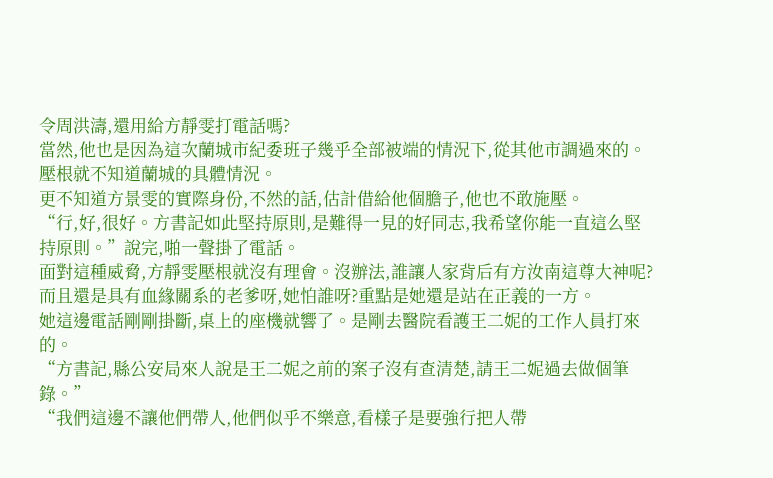令周洪濤,還用給方靜雯打電話嗎?
當然,他也是因為這次蘭城市紀委班子幾乎全部被端的情況下,從其他市調過來的。壓根就不知道蘭城的具體情況。
更不知道方景雯的實際身份,不然的話,估計借給他個膽子,他也不敢施壓。
“行,好,很好。方書記如此堅持原則,是難得一見的好同志,我希望你能一直這么堅持原則。”說完,啪一聲掛了電話。
面對這種威脅,方靜雯壓根就沒有理會。沒辦法,誰讓人家背后有方汝南這尊大神呢?而且還是具有血緣關系的老爹呀,她怕誰呀?重點是她還是站在正義的一方。
她這邊電話剛剛掛斷,桌上的座機就響了。是剛去醫院看護王二妮的工作人員打來的。
“方書記,縣公安局來人說是王二妮之前的案子沒有查清楚,請王二妮過去做個筆錄。”
“我們這邊不讓他們帶人,他們似乎不樂意,看樣子是要強行把人帶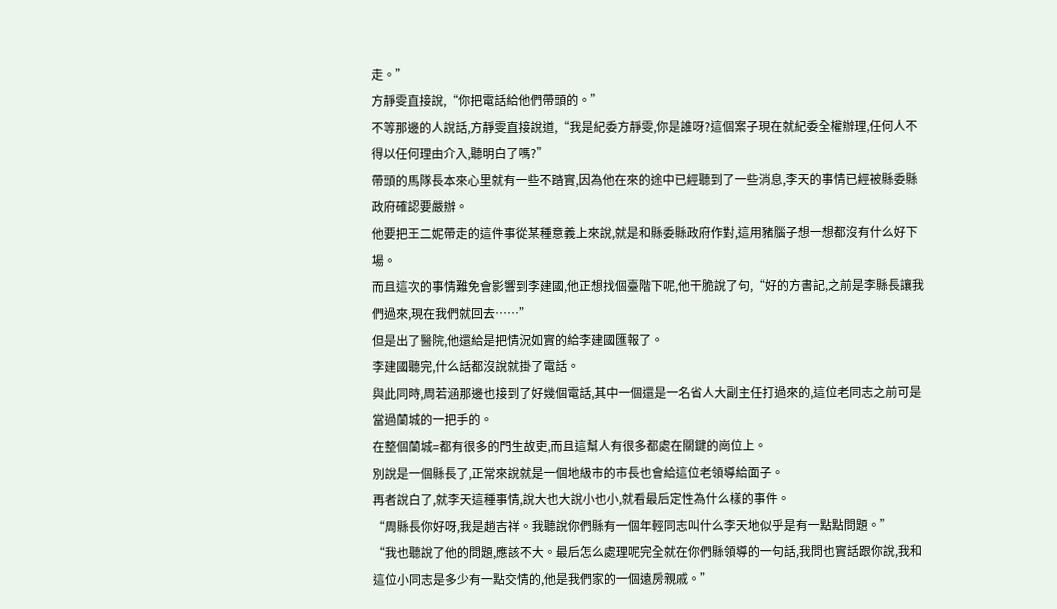走。”
方靜雯直接說,“你把電話給他們帶頭的。”
不等那邊的人說話,方靜雯直接說道,“我是紀委方靜雯,你是誰呀?這個案子現在就紀委全權辦理,任何人不得以任何理由介入,聽明白了嗎?”
帶頭的馬隊長本來心里就有一些不踏實,因為他在來的途中已經聽到了一些消息,李天的事情已經被縣委縣政府確認要嚴辦。
他要把王二妮帶走的這件事從某種意義上來說,就是和縣委縣政府作對,這用豬腦子想一想都沒有什么好下場。
而且這次的事情難免會影響到李建國,他正想找個臺階下呢,他干脆說了句,“好的方書記,之前是李縣長讓我們過來,現在我們就回去……”
但是出了醫院,他還給是把情況如實的給李建國匯報了。
李建國聽完,什么話都沒說就掛了電話。
與此同時,周若涵那邊也接到了好幾個電話,其中一個還是一名省人大副主任打過來的,這位老同志之前可是當過蘭城的一把手的。
在整個蘭城=都有很多的門生故吏,而且這幫人有很多都處在關鍵的崗位上。
別說是一個縣長了,正常來說就是一個地級市的市長也會給這位老領導給面子。
再者說白了,就李天這種事情,說大也大說小也小,就看最后定性為什么樣的事件。
“周縣長你好呀,我是趙吉祥。我聽說你們縣有一個年輕同志叫什么李天地似乎是有一點點問題。”
“我也聽說了他的問題,應該不大。最后怎么處理呢完全就在你們縣領導的一句話,我問也實話跟你說,我和這位小同志是多少有一點交情的,他是我們家的一個遠房親戚。”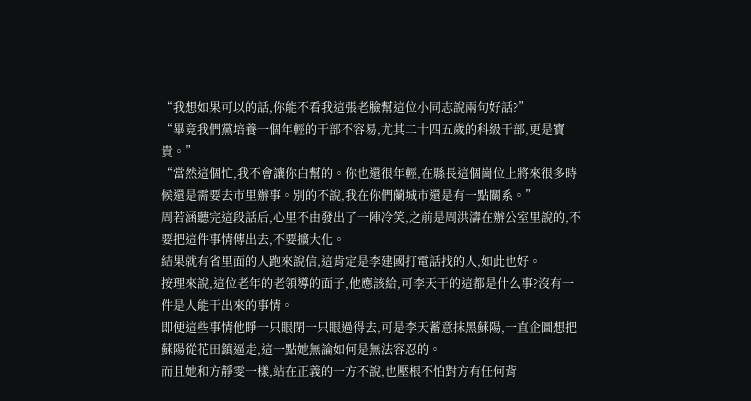“我想如果可以的話,你能不看我這張老臉幫這位小同志說兩句好話?”
“畢竟我們黨培養一個年輕的干部不容易,尤其二十四五歲的科級干部,更是寶貴。”
“當然這個忙,我不會讓你白幫的。你也還很年輕,在縣長這個崗位上將來很多時候還是需要去市里辦事。別的不說,我在你們蘭城市還是有一點關系。”
周若涵聽完這段話后,心里不由發出了一陣冷笑,之前是周洪濤在辦公室里說的,不要把這件事情傳出去,不要擴大化。
結果就有省里面的人跑來說信,這肯定是李建國打電話找的人,如此也好。
按理來說,這位老年的老領導的面子,他應該給,可李天干的這都是什么事?沒有一件是人能干出來的事情。
即便這些事情他睜一只眼閉一只眼過得去,可是李天蓄意抹黑蘇陽,一直企圖想把蘇陽從花田鎮逼走,這一點她無論如何是無法容忍的。
而且她和方靜雯一樣,站在正義的一方不說,也壓根不怕對方有任何背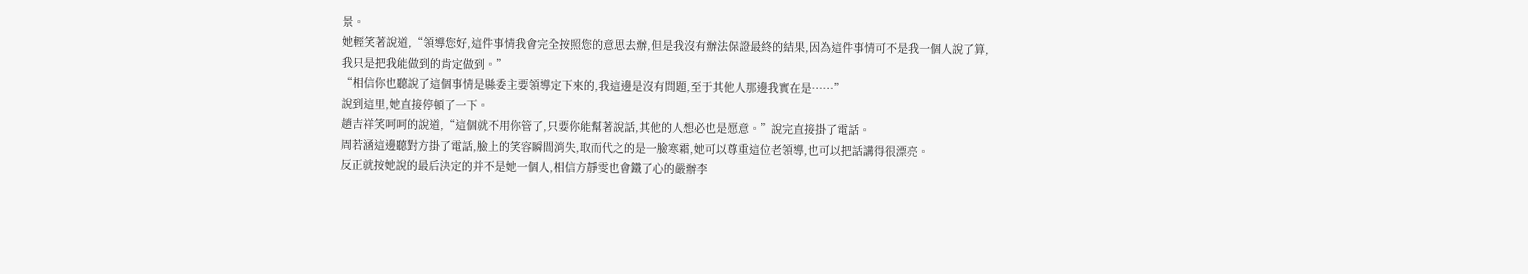景。
她輕笑著說道,“領導您好,這件事情我會完全按照您的意思去辦,但是我沒有辦法保證最終的結果,因為這件事情可不是我一個人說了算,我只是把我能做到的肯定做到。”
“相信你也聽說了這個事情是縣委主要領導定下來的,我這邊是沒有問題,至于其他人那邊我實在是……”
說到這里,她直接停頓了一下。
趙吉祥笑呵呵的說道,“這個就不用你管了,只要你能幫著說話,其他的人想必也是愿意。”說完直接掛了電話。
周若涵這邊聽對方掛了電話,臉上的笑容瞬間消失,取而代之的是一臉寒霜,她可以尊重這位老領導,也可以把話講得很漂亮。
反正就按她說的最后決定的并不是她一個人,相信方靜雯也會鐵了心的嚴辦李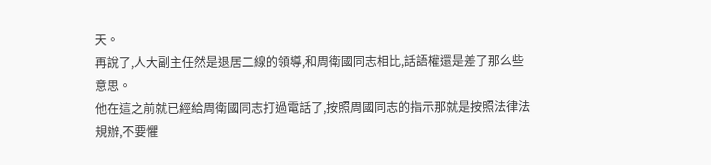天。
再說了,人大副主任然是退居二線的領導,和周衛國同志相比,話語權還是差了那么些意思。
他在這之前就已經給周衛國同志打過電話了,按照周國同志的指示那就是按照法律法規辦,不要懼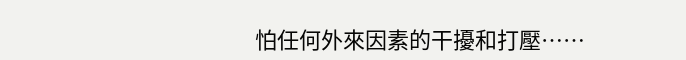怕任何外來因素的干擾和打壓……